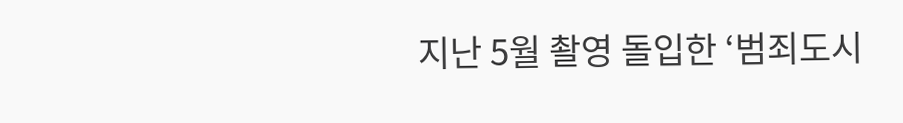지난 5월 촬영 돌입한 ‘범죄도시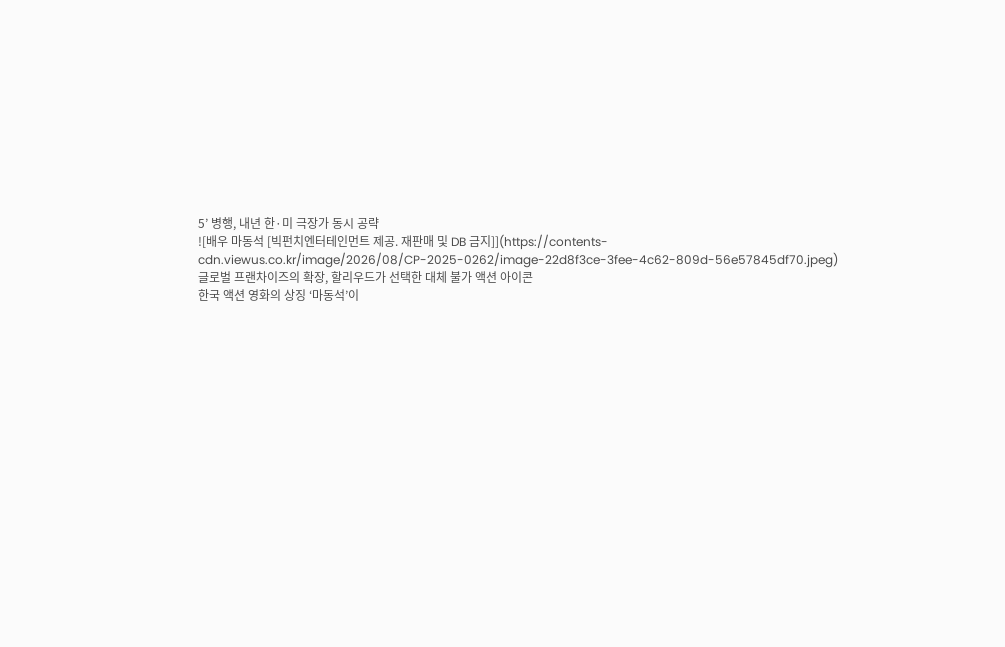5’ 병행, 내년 한·미 극장가 동시 공략
![배우 마동석 [빅펀치엔터테인먼트 제공. 재판매 및 DB 금지]](https://contents-cdn.viewus.co.kr/image/2026/08/CP-2025-0262/image-22d8f3ce-3fee-4c62-809d-56e57845df70.jpeg)
글로벌 프랜차이즈의 확장, 할리우드가 선택한 대체 불가 액션 아이콘
한국 액션 영화의 상징 ‘마동석’이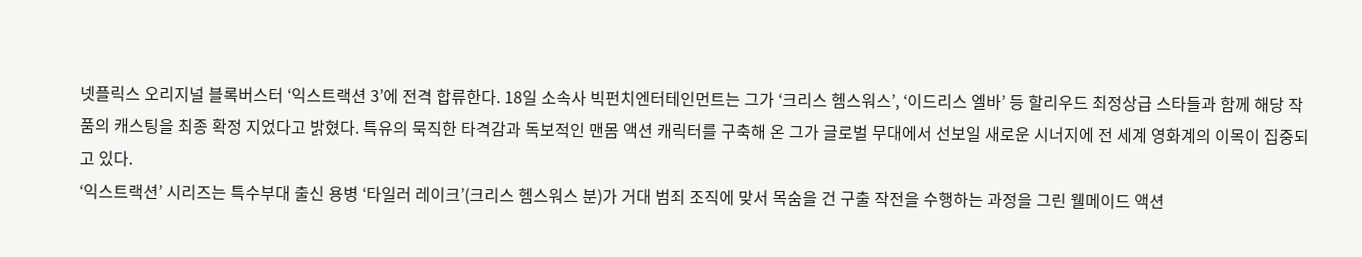넷플릭스 오리지널 블록버스터 ‘익스트랙션 3’에 전격 합류한다. 18일 소속사 빅펀치엔터테인먼트는 그가 ‘크리스 헴스워스’, ‘이드리스 엘바’ 등 할리우드 최정상급 스타들과 함께 해당 작품의 캐스팅을 최종 확정 지었다고 밝혔다. 특유의 묵직한 타격감과 독보적인 맨몸 액션 캐릭터를 구축해 온 그가 글로벌 무대에서 선보일 새로운 시너지에 전 세계 영화계의 이목이 집중되고 있다.
‘익스트랙션’ 시리즈는 특수부대 출신 용병 ‘타일러 레이크’(크리스 헴스워스 분)가 거대 범죄 조직에 맞서 목숨을 건 구출 작전을 수행하는 과정을 그린 웰메이드 액션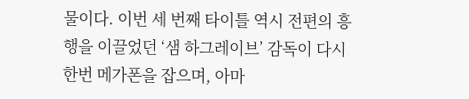물이다. 이번 세 번째 타이틀 역시 전편의 흥행을 이끌었던 ‘샘 하그레이브’ 감독이 다시 한번 메가폰을 잡으며, 아마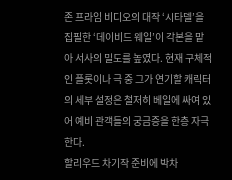존 프라임 비디오의 대작 ‘시타델’을 집필한 ‘데이비드 웨일’이 각본을 맡아 서사의 밀도를 높였다. 현재 구체적인 플롯이나 극 중 그가 연기할 캐릭터의 세부 설정은 철저히 베일에 싸여 있어 예비 관객들의 궁금증을 한층 자극한다.
할리우드 차기작 준비에 박차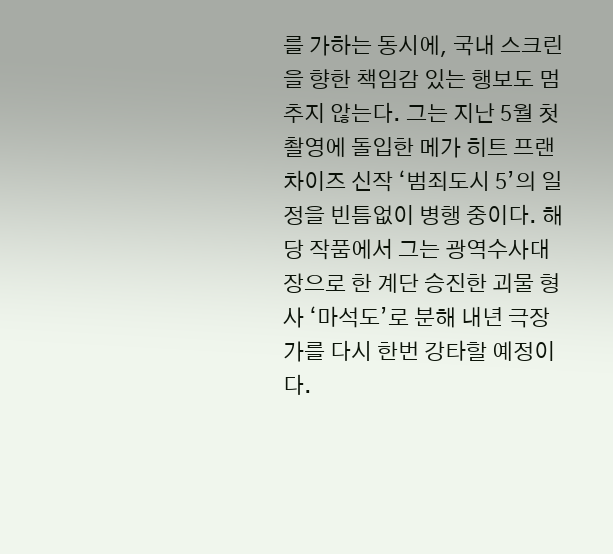를 가하는 동시에, 국내 스크린을 향한 책임감 있는 행보도 멈추지 않는다. 그는 지난 5월 첫 촬영에 돌입한 메가 히트 프랜차이즈 신작 ‘범죄도시 5’의 일정을 빈틈없이 병행 중이다. 해당 작품에서 그는 광역수사대장으로 한 계단 승진한 괴물 형사 ‘마석도’로 분해 내년 극장가를 다시 한번 강타할 예정이다.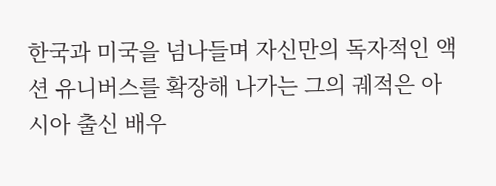한국과 미국을 넘나들며 자신만의 독자적인 액션 유니버스를 확장해 나가는 그의 궤적은 아시아 출신 배우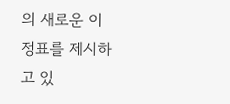의 새로운 이정표를 제시하고 있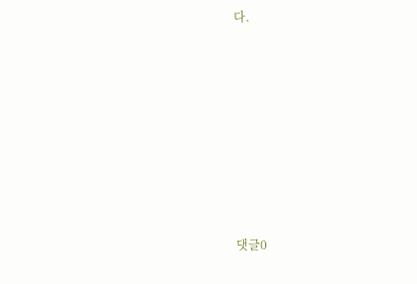다.










댓글0